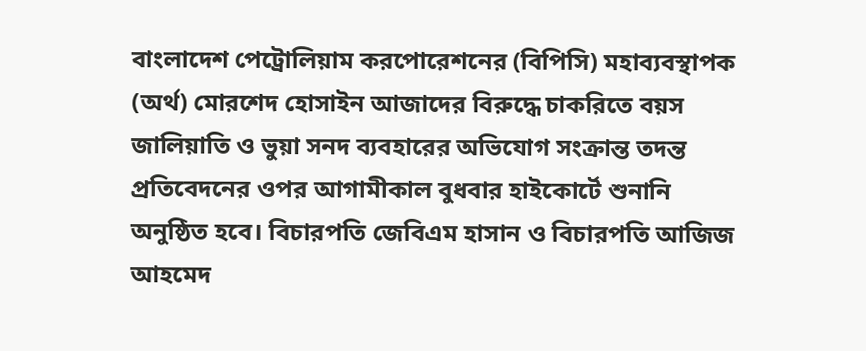বাংলাদেশ পেট্রোলিয়াম করপোরেশনের (বিপিসি) মহাব্যবস্থাপক (অর্থ) মোরশেদ হোসাইন আজাদের বিরুদ্ধে চাকরিতে বয়স জালিয়াতি ও ভুয়া সনদ ব্যবহারের অভিযোগ সংক্রান্ত তদন্ত প্রতিবেদনের ওপর আগামীকাল বুধবার হাইকোর্টে শুনানি অনুষ্ঠিত হবে। বিচারপতি জেবিএম হাসান ও বিচারপতি আজিজ আহমেদ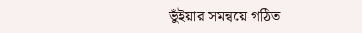ভুঁইয়ার সমন্বয়ে গঠিত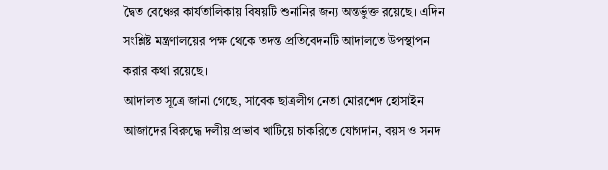দ্বৈত বেঞ্চের কার্যতালিকায় বিষয়টি শুনানির জন্য অন্তর্ভুক্ত রয়েছে। এদিন সংশ্লিষ্ট মন্ত্রণালয়ের পক্ষ থেকে তদন্ত প্রতিবেদনটি আদালতে উপস্থাপন করার কথা রয়েছে।
আদালত সূত্রে জানা গেছে, সাবেক ছাত্রলীগ নেতা মোরশেদ হোসাইন আজাদের বিরুদ্ধে দলীয় প্রভাব খাটিয়ে চাকরিতে যোগদান, বয়স ও সনদ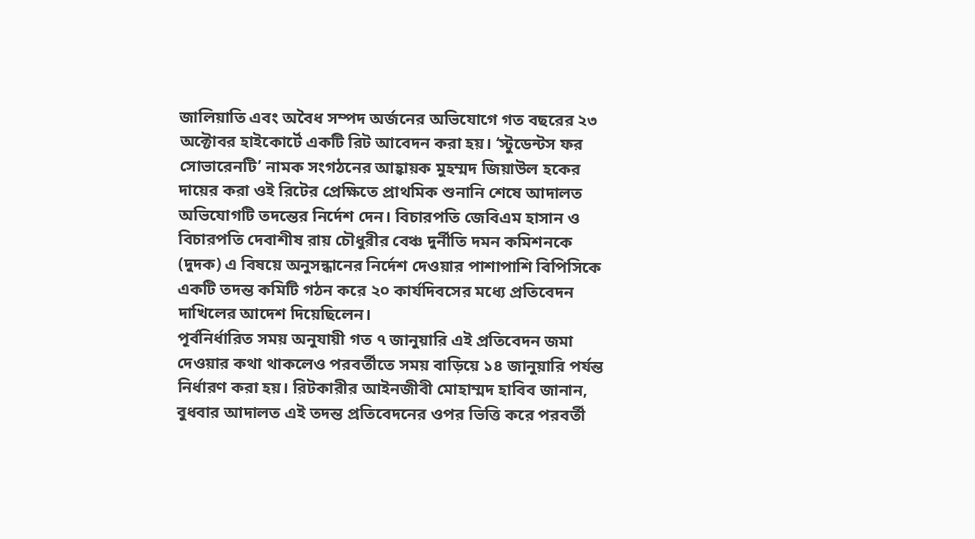জালিয়াতি এবং অবৈধ সম্পদ অর্জনের অভিযোগে গত বছরের ২৩ অক্টোবর হাইকোর্টে একটি রিট আবেদন করা হয়। ‘স্টুডেন্টস ফর সোভারেনটি’ নামক সংগঠনের আহ্বায়ক মুহম্মদ জিয়াউল হকের দায়ের করা ওই রিটের প্রেক্ষিতে প্রাথমিক শুনানি শেষে আদালত অভিযোগটি তদন্তের নির্দেশ দেন। বিচারপতি জেবিএম হাসান ও বিচারপতি দেবাশীষ রায় চৌধুরীর বেঞ্চ দুর্নীতি দমন কমিশনকে (দুদক) এ বিষয়ে অনুসন্ধানের নির্দেশ দেওয়ার পাশাপাশি বিপিসিকে একটি তদন্ত কমিটি গঠন করে ২০ কার্যদিবসের মধ্যে প্রতিবেদন দাখিলের আদেশ দিয়েছিলেন।
পূর্বনির্ধারিত সময় অনুযায়ী গত ৭ জানুয়ারি এই প্রতিবেদন জমা দেওয়ার কথা থাকলেও পরবর্তীতে সময় বাড়িয়ে ১৪ জানুয়ারি পর্যন্ত নির্ধারণ করা হয়। রিটকারীর আইনজীবী মোহাম্মদ হাবিব জানান, বুধবার আদালত এই তদন্ত প্রতিবেদনের ওপর ভিত্তি করে পরবর্তী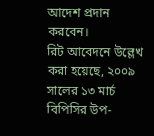আদেশ প্রদান করবেন।
রিট আবেদনে উল্লেখ করা হয়েছে, ২০০৯ সালের ১৩ মার্চ বিপিসির উপ-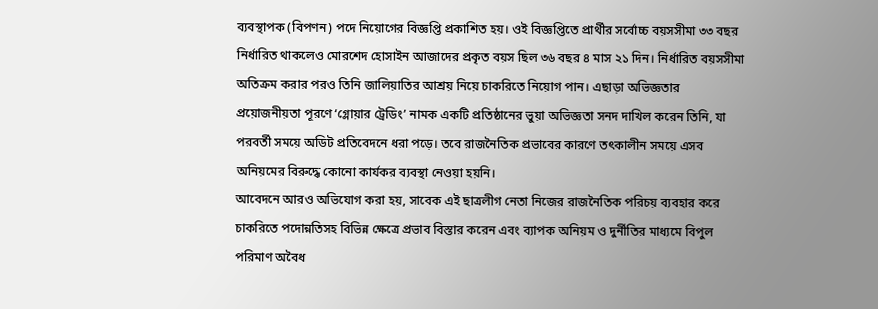ব্যবস্থাপক (বিপণন) পদে নিয়োগের বিজ্ঞপ্তি প্রকাশিত হয়। ওই বিজ্ঞপ্তিতে প্রার্থীর সর্বোচ্চ বয়সসীমা ৩৩ বছর নির্ধারিত থাকলেও মোরশেদ হোসাইন আজাদের প্রকৃত বয়স ছিল ৩৬ বছর ৪ মাস ২১ দিন। নির্ধারিত বয়সসীমা অতিক্রম করার পরও তিনি জালিয়াতির আশ্রয় নিয়ে চাকরিতে নিয়োগ পান। এছাড়া অভিজ্ঞতার প্রয়োজনীয়তা পূরণে ‘গ্লোয়ার ট্রেডিং’ নামক একটি প্রতিষ্ঠানের ভুয়া অভিজ্ঞতা সনদ দাখিল করেন তিনি, যা পরবর্তী সময়ে অডিট প্রতিবেদনে ধরা পড়ে। তবে রাজনৈতিক প্রভাবের কারণে তৎকালীন সময়ে এসব অনিয়মের বিরুদ্ধে কোনো কার্যকর ব্যবস্থা নেওয়া হয়নি।
আবেদনে আরও অভিযোগ করা হয়, সাবেক এই ছাত্রলীগ নেতা নিজের রাজনৈতিক পরিচয় ব্যবহার করে চাকরিতে পদোন্নতিসহ বিভিন্ন ক্ষেত্রে প্রভাব বিস্তার করেন এবং ব্যাপক অনিয়ম ও দুর্নীতির মাধ্যমে বিপুল পরিমাণ অবৈধ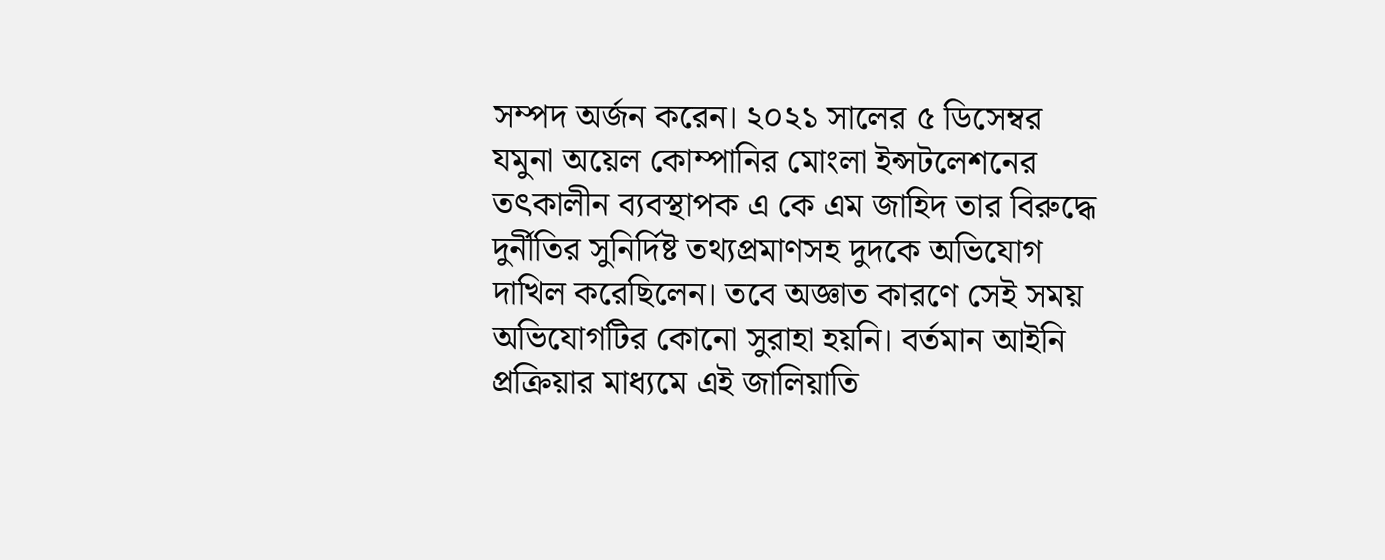সম্পদ অর্জন করেন। ২০২১ সালের ৫ ডিসেম্বর যমুনা অয়েল কোম্পানির মোংলা ইন্সটলেশনের তৎকালীন ব্যবস্থাপক এ কে এম জাহিদ তার বিরুদ্ধে দুর্নীতির সুনির্দিষ্ট তথ্যপ্রমাণসহ দুদকে অভিযোগ দাখিল করেছিলেন। তবে অজ্ঞাত কারণে সেই সময় অভিযোগটির কোনো সুরাহা হয়নি। বর্তমান আইনি প্রক্রিয়ার মাধ্যমে এই জালিয়াতি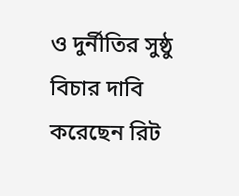ও দুর্নীতির সুষ্ঠু বিচার দাবি করেছেন রিট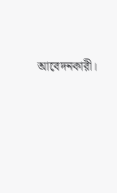আবেদনকারী।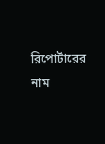রিপোর্টারের নাম